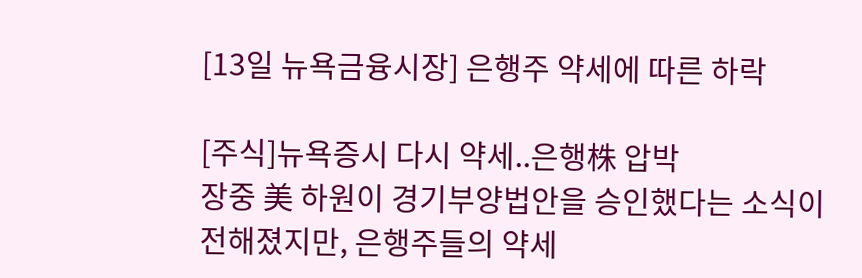[13일 뉴욕금융시장] 은행주 약세에 따른 하락

[주식]뉴욕증시 다시 약세..은행株 압박
장중 美 하원이 경기부양법안을 승인했다는 소식이 전해졌지만, 은행주들의 약세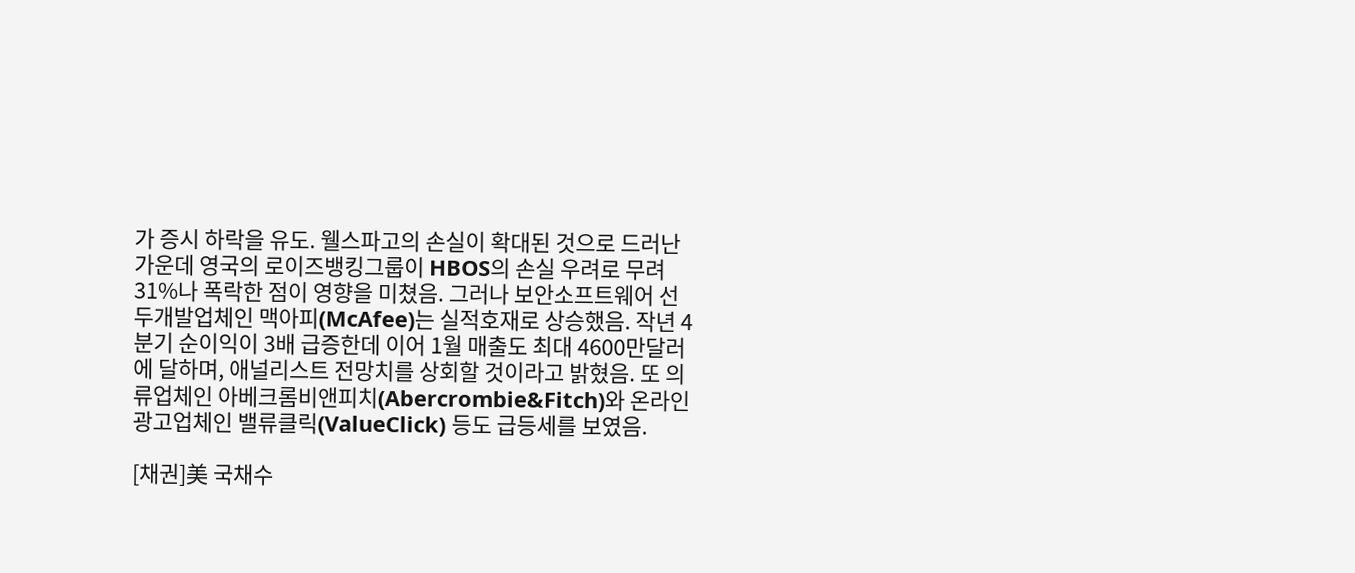가 증시 하락을 유도. 웰스파고의 손실이 확대된 것으로 드러난 가운데 영국의 로이즈뱅킹그룹이 HBOS의 손실 우려로 무려 31%나 폭락한 점이 영향을 미쳤음. 그러나 보안소프트웨어 선두개발업체인 맥아피(McAfee)는 실적호재로 상승했음. 작년 4분기 순이익이 3배 급증한데 이어 1월 매출도 최대 4600만달러에 달하며, 애널리스트 전망치를 상회할 것이라고 밝혔음. 또 의류업체인 아베크롬비앤피치(Abercrombie&Fitch)와 온라인광고업체인 밸류클릭(ValueClick) 등도 급등세를 보였음.

[채권]美 국채수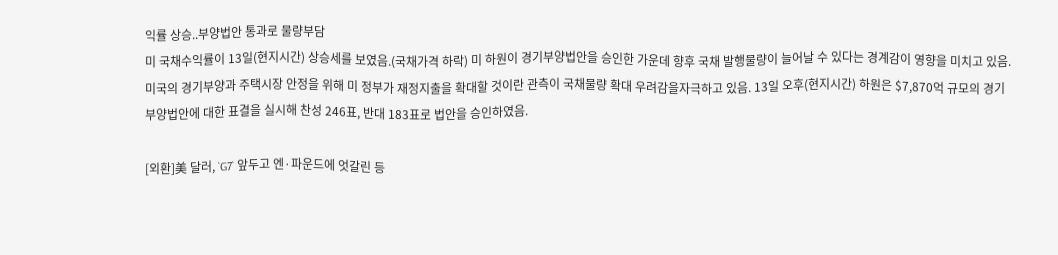익률 상승..부양법안 통과로 물량부담
미 국채수익률이 13일(현지시간) 상승세를 보였음.(국채가격 하락) 미 하원이 경기부양법안을 승인한 가운데 향후 국채 발행물량이 늘어날 수 있다는 경계감이 영향을 미치고 있음. 미국의 경기부양과 주택시장 안정을 위해 미 정부가 재정지출을 확대할 것이란 관측이 국채물량 확대 우려감을자극하고 있음. 13일 오후(현지시간) 하원은 $7,870억 규모의 경기부양법안에 대한 표결을 실시해 찬성 246표, 반대 183표로 법안을 승인하였음.

[외환]美 달러, `G7` 앞두고 엔·파운드에 엇갈린 등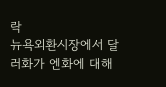락
뉴욕외환시장에서 달러화가 엔화에 대해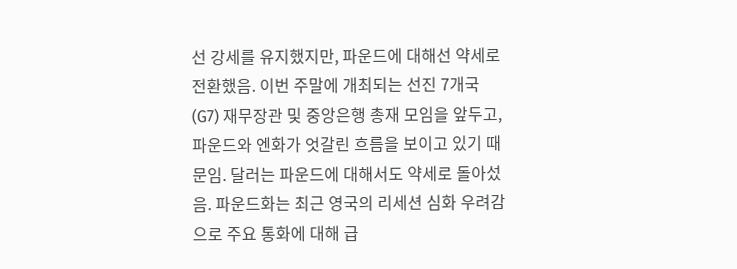선 강세를 유지했지만, 파운드에 대해선 약세로 전환했음. 이번 주말에 개최되는 선진 7개국(G7) 재무장관 및 중앙은행 총재 모임을 앞두고, 파운드와 엔화가 엇갈린 흐름을 보이고 있기 때문임. 달러는 파운드에 대해서도 약세로 돌아섰음. 파운드화는 최근 영국의 리세션 심화 우려감으로 주요 통화에 대해 급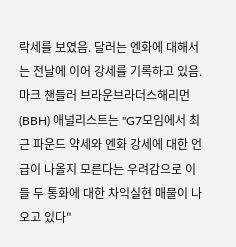락세를 보였음. 달러는 엔화에 대해서는 전날에 이어 강세를 기록하고 있음. 마크 챈들러 브라운브라더스해리먼(BBH) 애널리스트는 "G7모임에서 최근 파운드 약세와 엔화 강세에 대한 언급이 나올지 모른다는 우려감으로 이들 두 통화에 대한 차익실현 매물이 나오고 있다"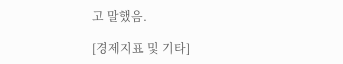고 말했음.

[경제지표 및 기타]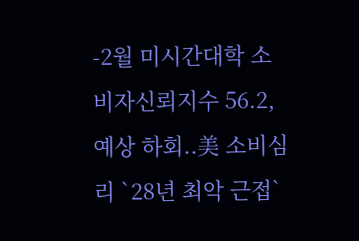-2월 미시간대학 소비자신뢰지수 56.2, 예상 하회..美 소비심리 `28년 최악 근접`